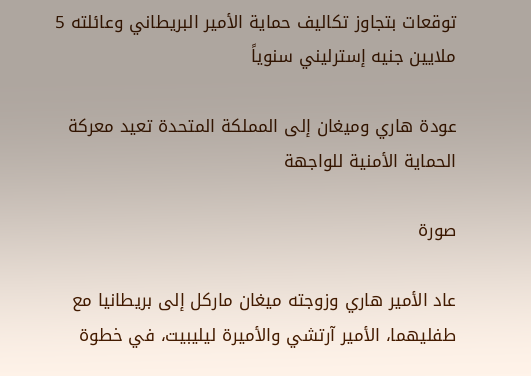توقعات بتجاوز تكاليف حماية الأمير البريطاني وعائلته 5 ملايين جنيه إسترليني سنوياً

عودة هاري وميغان إلى المملكة المتحدة تعيد معركة الحماية الأمنية للواجهة

صورة

عاد الأمير هاري وزوجته ميغان ماركل إلى بريطانيا مع طفليهما، الأمير آرتشي والأميرة ليليبيت، في خطوة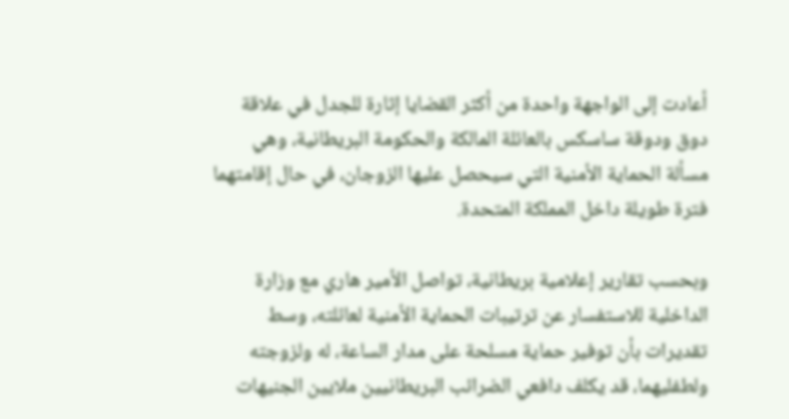أعادت إلى الواجهة واحدة من أكثر القضايا إثارة للجدل في علاقة دوق ودوقة ساسكس بالعائلة المالكة والحكومة البريطانية، وهي مسألة الحماية الأمنية التي سيحصل عليها الزوجان، في حال إقامتهما فترة طويلة داخل المملكة المتحدة.

وبحسب تقارير إعلامية بريطانية، تواصل الأمير هاري مع وزارة الداخلية للاستفسار عن ترتيبات الحماية الأمنية لعائلته، وسط تقديرات بأن توفير حماية مسلحة على مدار الساعة، له ولزوجته ولطفليهما، قد يكلف دافعي الضرائب البريطانيين ملايين الجنيهات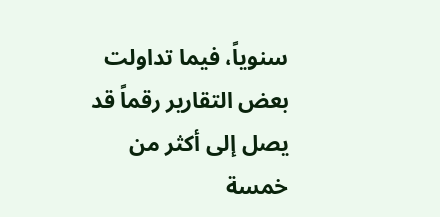سنوياً، فيما تداولت بعض التقارير رقماً قد يصل إلى أكثر من خمسة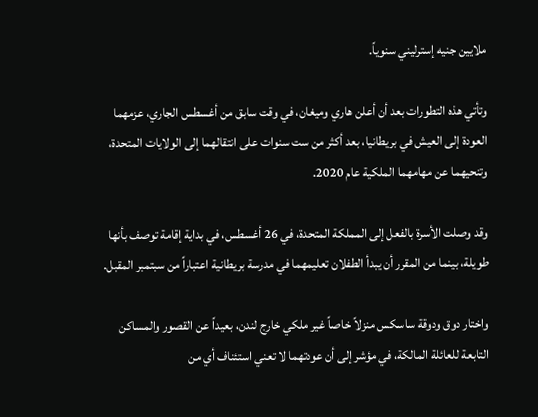ملايين جنيه إسترليني سنوياً.

وتأتي هذه التطورات بعد أن أعلن هاري وميغان، في وقت سابق من أغسطس الجاري، عزمهما العودة إلى العيش في بريطانيا، بعد أكثر من ست سنوات على انتقالهما إلى الولايات المتحدة، وتنحيهما عن مهامهما الملكية عام 2020.

وقد وصلت الأسرة بالفعل إلى المملكة المتحدة، في 26 أغسطس، في بداية إقامة توصف بأنها طويلة، بينما من المقرر أن يبدأ الطفلان تعليمهما في مدرسة بريطانية اعتباراً من سبتمبر المقبل.

واختار دوق ودوقة ساسكس منزلاً خاصاً غير ملكي خارج لندن، بعيداً عن القصور والمساكن التابعة للعائلة المالكة، في مؤشر إلى أن عودتهما لا تعني استئناف أي من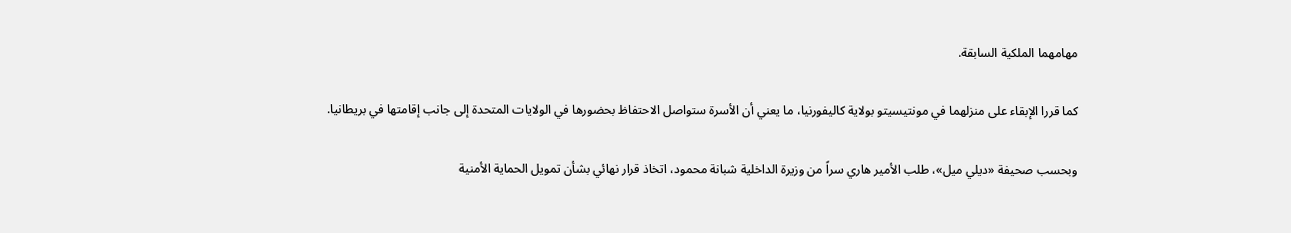مهامهما الملكية السابقة.

كما قررا الإبقاء على منزلهما في مونتيسيتو بولاية كاليفورنيا، ما يعني أن الأسرة ستواصل الاحتفاظ بحضورها في الولايات المتحدة إلى جانب إقامتها في بريطانيا.

وبحسب صحيفة «ديلي ميل»، طلب الأمير هاري سراً من وزيرة الداخلية شبانة محمود، اتخاذ قرار نهائي بشأن تمويل الحماية الأمنية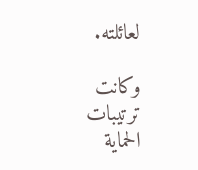لعائلته.

وكانت ترتيبات الحماية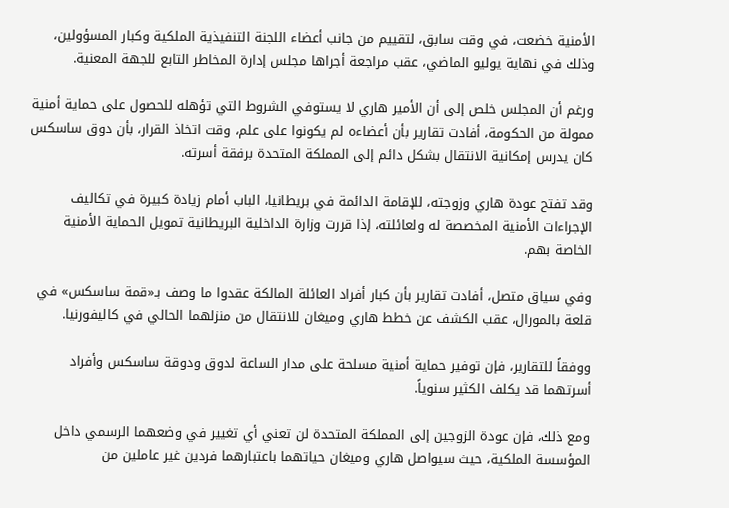الأمنية خضعت، في وقت سابق، لتقييم من جانب أعضاء اللجنة التنفيذية الملكية وكبار المسؤولين، وذلك في نهاية يوليو الماضي، عقب مراجعة أجراها مجلس إدارة المخاطر التابع للجهة المعنية.

ورغم أن المجلس خلص إلى أن الأمير هاري لا يستوفي الشروط التي تؤهله للحصول على حماية أمنية ممولة من الحكومة، أفادت تقارير بأن أعضاءه لم يكونوا على علم، وقت اتخاذ القرار، بأن دوق ساسكس كان يدرس إمكانية الانتقال بشكل دائم إلى المملكة المتحدة برفقة أسرته.

وقد تفتح عودة هاري وزوجته، للإقامة الدائمة في بريطانيا، الباب أمام زيادة كبيرة في تكاليف الإجراءات الأمنية المخصصة له ولعائلته، إذا قررت وزارة الداخلية البريطانية تمويل الحماية الأمنية الخاصة بهم.

وفي سياق متصل، أفادت تقارير بأن كبار أفراد العائلة المالكة عقدوا ما وصف بـ«قمة ساسكس» في قلعة بالمورال، عقب الكشف عن خطط هاري وميغان للانتقال من منزلهما الحالي في كاليفورنيا.

ووفقاً للتقارير، فإن توفير حماية أمنية مسلحة على مدار الساعة لدوق ودوقة ساسكس وأفراد أسرتهما قد يكلف الكثير سنوياً.

ومع ذلك، فإن عودة الزوجين إلى المملكة المتحدة لن تعني أي تغيير في وضعهما الرسمي داخل المؤسسة الملكية، حيث سيواصل هاري وميغان حياتهما باعتبارهما فردين غير عاملين من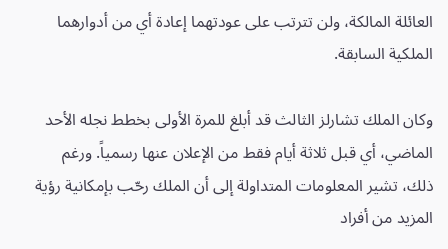العائلة المالكة، ولن تترتب على عودتهما إعادة أي من أدوارهما الملكية السابقة.

وكان الملك تشارلز الثالث قد أبلغ للمرة الأولى بخطط نجله الأحد الماضي، أي قبل ثلاثة أيام فقط من الإعلان عنها رسمياً. ورغم ذلك، تشير المعلومات المتداولة إلى أن الملك رحّب بإمكانية رؤية المزيد من أفراد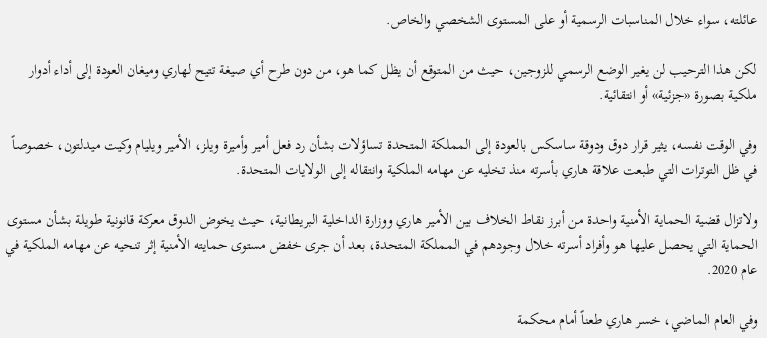عائلته، سواء خلال المناسبات الرسمية أو على المستوى الشخصي والخاص.

لكن هذا الترحيب لن يغير الوضع الرسمي للزوجين، حيث من المتوقع أن يظل كما هو، من دون طرح أي صيغة تتيح لهاري وميغان العودة إلى أداء أدوار ملكية بصورة «جزئية» أو انتقائية.

وفي الوقت نفسه، يثير قرار دوق ودوقة ساسكس بالعودة إلى المملكة المتحدة تساؤلات بشأن رد فعل أمير وأميرة ويلز، الأمير ويليام وكيت ميدلتون، خصوصاً في ظل التوترات التي طبعت علاقة هاري بأسرته منذ تخليه عن مهامه الملكية وانتقاله إلى الولايات المتحدة.

ولاتزال قضية الحماية الأمنية واحدة من أبرز نقاط الخلاف بين الأمير هاري ووزارة الداخلية البريطانية، حيث يخوض الدوق معركة قانونية طويلة بشأن مستوى الحماية التي يحصل عليها هو وأفراد أسرته خلال وجودهم في المملكة المتحدة، بعد أن جرى خفض مستوى حمايته الأمنية إثر تنحيه عن مهامه الملكية في عام 2020.

وفي العام الماضي، خسر هاري طعناً أمام محكمة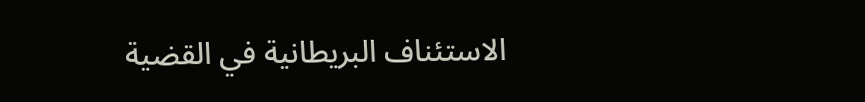الاستئناف البريطانية في القضية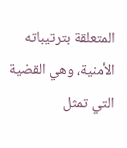المتعلقة بترتيباته الأمنية، وهي القضية التي تمثل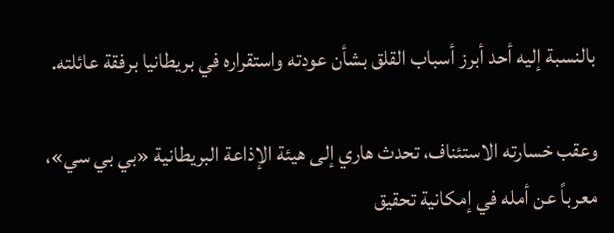بالنسبة إليه أحد أبرز أسباب القلق بشأن عودته واستقراره في بريطانيا برفقة عائلته.

وعقب خسارته الاستئناف، تحدث هاري إلى هيئة الإذاعة البريطانية «بي بي سي»، معرباً عن أمله في إمكانية تحقيق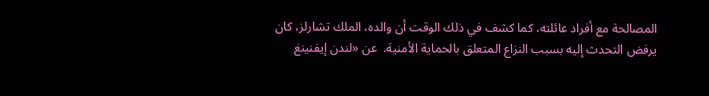المصالحة مع أفراد عائلته، كما كشف في ذلك الوقت أن والده، الملك تشارلز، كان يرفض التحدث إليه بسبب النزاع المتعلق بالحماية الأمنية.  عن «لندن إيفنينغ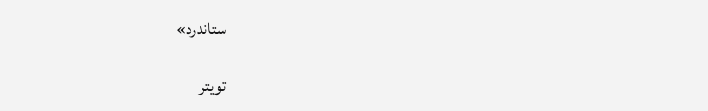ستاندرد»

تويتر